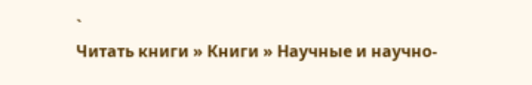`
Читать книги » Книги » Научные и научно-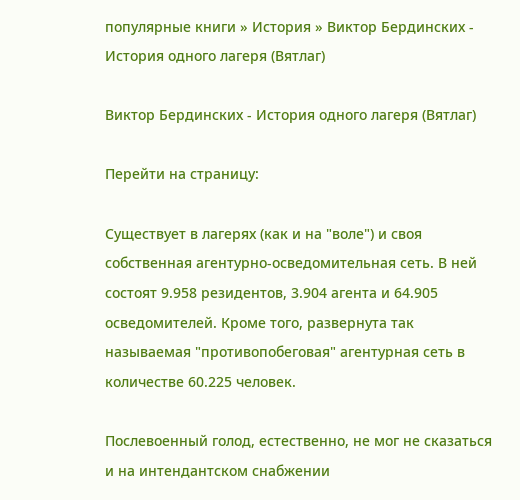популярные книги » История » Виктор Бердинских - История одного лагеря (Вятлаг)

Виктор Бердинских - История одного лагеря (Вятлаг)

Перейти на страницу:

Существует в лагерях (как и на "воле") и своя собственная агентурно-осведомительная сеть. В ней состоят 9.958 резидентов, 3.904 агента и 64.905 осведомителей. Кроме того, развернута так называемая "противопобеговая" агентурная сеть в количестве 60.225 человек.

Послевоенный голод, естественно, не мог не сказаться и на интендантском снабжении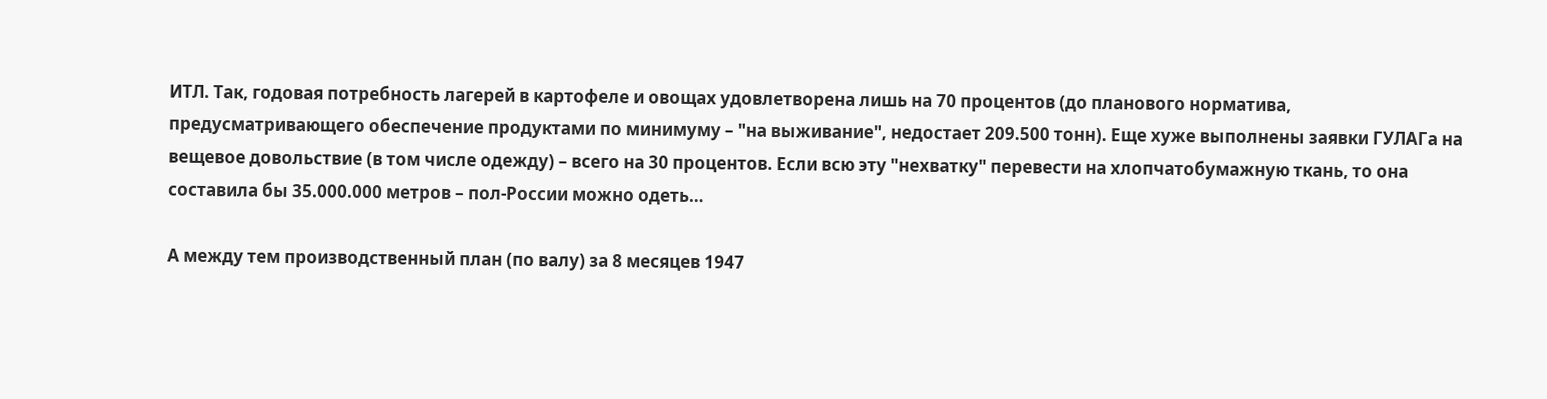ИТЛ. Так, годовая потребность лагерей в картофеле и овощах удовлетворена лишь на 70 процентов (до планового норматива, предусматривающего обеспечение продуктами по минимуму – "на выживание", недостает 209.500 тонн). Еще хуже выполнены заявки ГУЛАГа на вещевое довольствие (в том числе одежду) – всего на 30 процентов. Если всю эту "нехватку" перевести на хлопчатобумажную ткань, то она составила бы 35.000.000 метров – пол-России можно одеть…

А между тем производственный план (по валу) за 8 месяцев 1947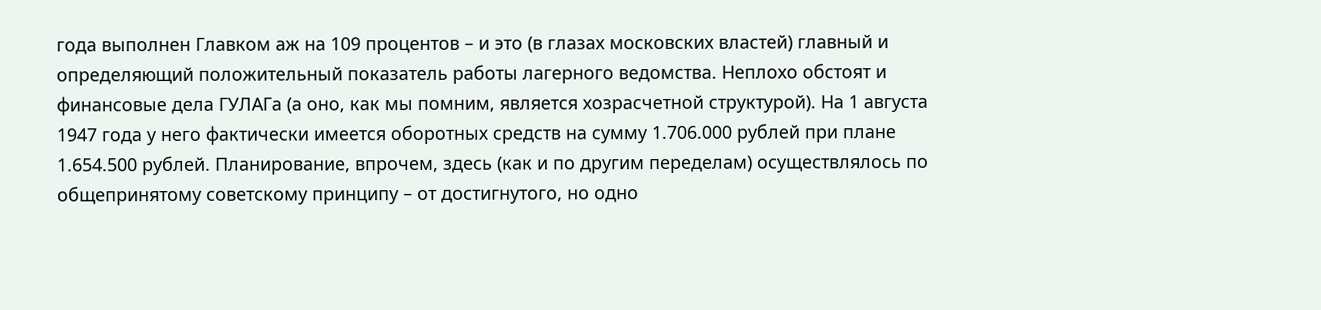года выполнен Главком аж на 109 процентов – и это (в глазах московских властей) главный и определяющий положительный показатель работы лагерного ведомства. Неплохо обстоят и финансовые дела ГУЛАГа (а оно, как мы помним, является хозрасчетной структурой). На 1 августа 1947 года у него фактически имеется оборотных средств на сумму 1.706.000 рублей при плане 1.654.500 рублей. Планирование, впрочем, здесь (как и по другим переделам) осуществлялось по общепринятому советскому принципу – от достигнутого, но одно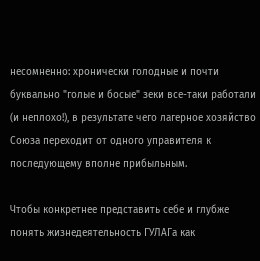несомненно: хронически голодные и почти буквально "голые и босые" зеки все-таки работали (и неплохо!), в результате чего лагерное хозяйство Союза переходит от одного управителя к последующему вполне прибыльным.

Чтобы конкретнее представить себе и глубже понять жизнедеятельность ГУЛАГа как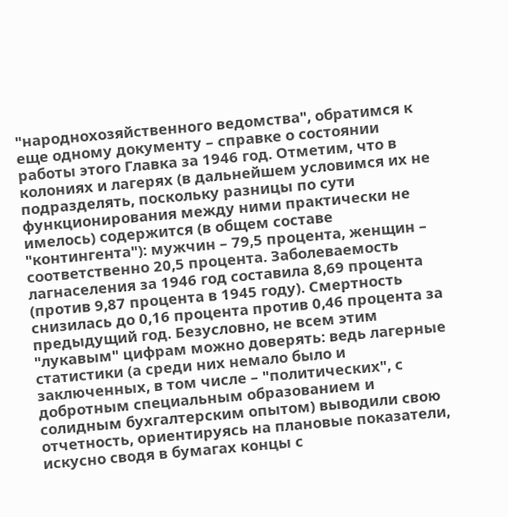"народнохозяйственного ведомства", обратимся к еще одному документу – справке о состоянии работы этого Главка за 1946 год. Отметим, что в колониях и лагерях (в дальнейшем условимся их не подразделять, поскольку разницы по сути функционирования между ними практически не имелось) содержится (в общем составе "контингента"): мужчин – 79,5 процента, женщин – соответственно 20,5 процента. Заболеваемость лагнаселения за 1946 год составила 8,69 процента (против 9,87 процента в 1945 году). Смертность снизилась до 0,16 процента против 0,46 процента за предыдущий год. Безусловно, не всем этим "лукавым" цифрам можно доверять: ведь лагерные статистики (а среди них немало было и заключенных, в том числе – "политических", с добротным специальным образованием и солидным бухгалтерским опытом) выводили свою отчетность, ориентируясь на плановые показатели, искусно сводя в бумагах концы с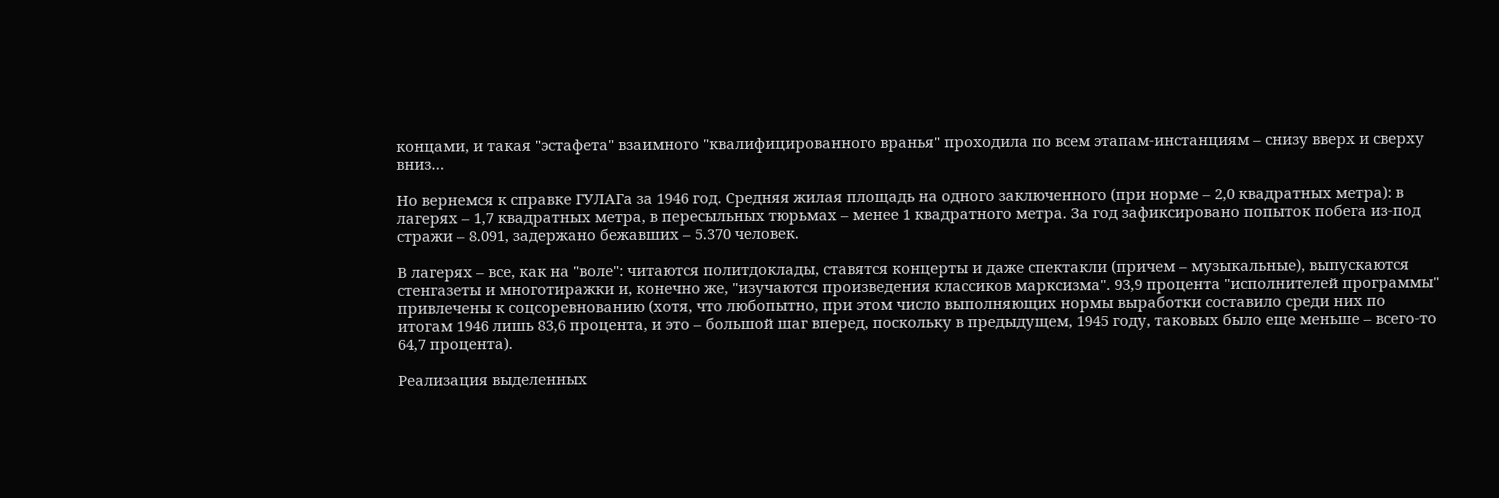концами, и такая "эстафета" взаимного "квалифицированного вранья" проходила по всем этапам-инстанциям – снизу вверх и сверху вниз…

Но вернемся к справке ГУЛАГа за 1946 год. Средняя жилая площадь на одного заключенного (при норме – 2,0 квадратных метра): в лагерях – 1,7 квадратных метра, в пересыльных тюрьмах – менее 1 квадратного метра. За год зафиксировано попыток побега из-под стражи – 8.091, задержано бежавших – 5.370 человек.

В лагерях – все, как на "воле": читаются политдоклады, ставятся концерты и даже спектакли (причем – музыкальные), выпускаются стенгазеты и многотиражки и, конечно же, "изучаются произведения классиков марксизма". 93,9 процента "исполнителей программы" привлечены к соцсоревнованию (хотя, что любопытно, при этом число выполняющих нормы выработки составило среди них по итогам 1946 лишь 83,6 процента, и это – большой шаг вперед, поскольку в предыдущем, 1945 году, таковых было еще меньше – всего-то 64,7 процента).

Реализация выделенных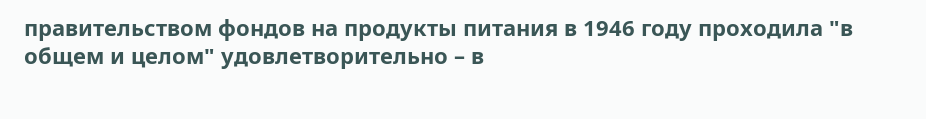правительством фондов на продукты питания в 1946 году проходила "в общем и целом" удовлетворительно – в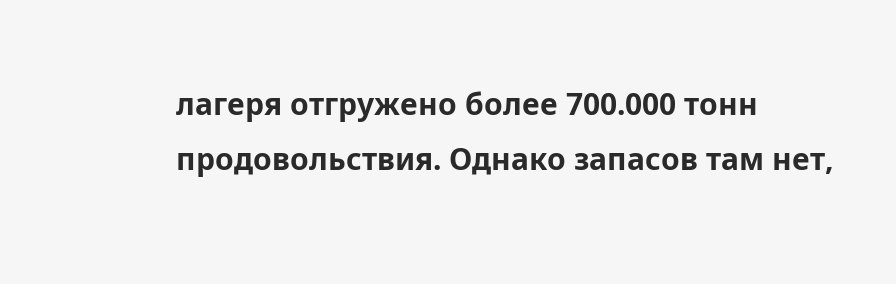лагеря отгружено более 700.000 тонн продовольствия. Однако запасов там нет,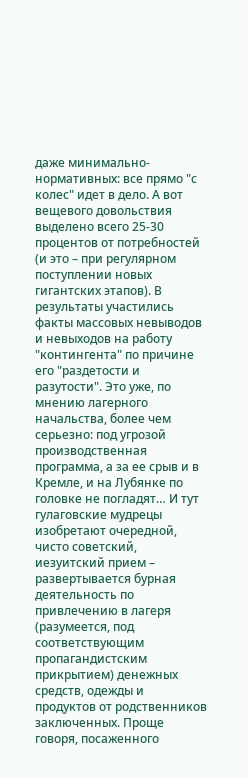даже минимально-нормативных: все прямо "с колес" идет в дело. А вот вещевого довольствия выделено всего 25-30 процентов от потребностей (и это – при регулярном поступлении новых гигантских этапов). В результаты участились факты массовых невыводов и невыходов на работу "контингента" по причине его "раздетости и разутости". Это уже, по мнению лагерного начальства, более чем серьезно: под угрозой производственная программа, а за ее срыв и в Кремле, и на Лубянке по головке не погладят… И тут гулаговские мудрецы изобретают очередной, чисто советский, иезуитский прием – развертывается бурная деятельность по привлечению в лагеря (разумеется, под соответствующим пропагандистским прикрытием) денежных средств, одежды и продуктов от родственников заключенных. Проще говоря, посаженного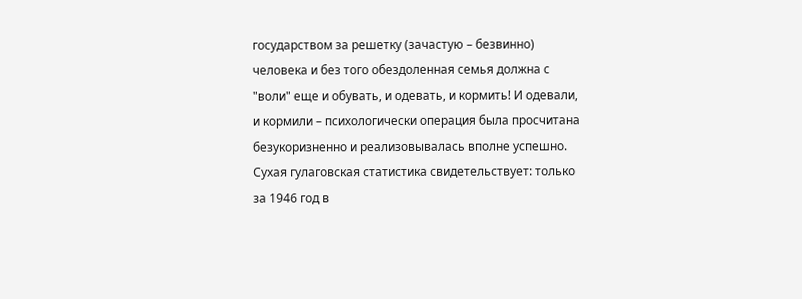государством за решетку (зачастую – безвинно) человека и без того обездоленная семья должна с "воли" еще и обувать, и одевать, и кормить! И одевали, и кормили – психологически операция была просчитана безукоризненно и реализовывалась вполне успешно. Сухая гулаговская статистика свидетельствует: только за 1946 год в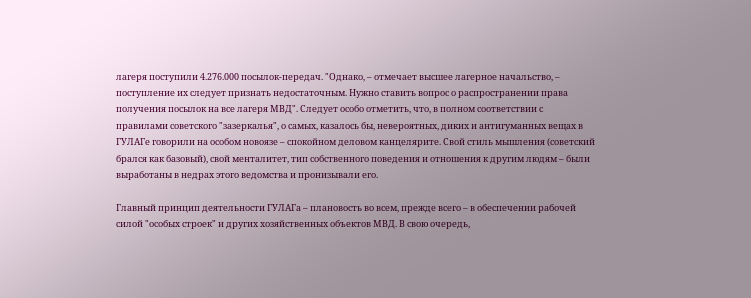лагеря поступили 4.276.000 посылок-передач. "Однако, – отмечает высшее лагерное начальство, – поступление их следует признать недостаточным. Нужно ставить вопрос о распространении права получения посылок на все лагеря МВД". Следует особо отметить, что, в полном соответствии с правилами советского "зазеркалья", о самых, казалось бы, невероятных, диких и антигуманных вещах в ГУЛАГе говорили на особом новоязе – спокойном деловом канцелярите. Свой стиль мышления (советский брался как базовый), свой менталитет, тип собственного поведения и отношения к другим людям – были выработаны в недрах этого ведомства и пронизывали его.

Главный принцип деятельности ГУЛАГа – плановость во всем, прежде всего – в обеспечении рабочей силой "особых строек" и других хозяйственных объектов МВД. В свою очередь,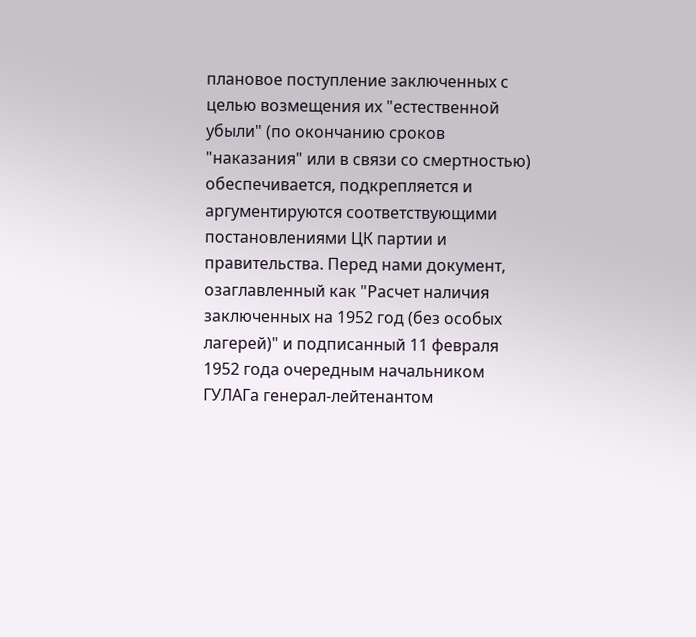плановое поступление заключенных с целью возмещения их "естественной убыли" (по окончанию сроков "наказания" или в связи со смертностью) обеспечивается, подкрепляется и аргументируются соответствующими постановлениями ЦК партии и правительства. Перед нами документ, озаглавленный как "Расчет наличия заключенных на 1952 год (без особых лагерей)" и подписанный 11 февраля 1952 года очередным начальником ГУЛАГа генерал-лейтенантом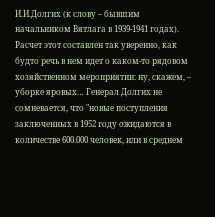И.И.Долгих (к слову – бывшим начальником Вятлага в 1939-1941 годах). Расчет этот составлен так уверенно, как будто речь в нем идет о каком-то рядовом хозяйственном мероприятии: ну, скажем, – уборке яровых… Генерал Долгих не сомневается, что "новые поступления заключенных в 1952 году ожидаются в количестве 600.000 человек, или в среднем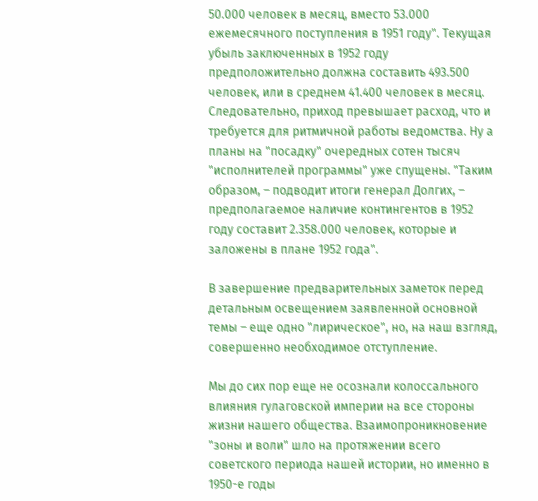50.000 человек в месяц, вместо 53.000 ежемесячного поступления в 1951 году". Текущая убыль заключенных в 1952 году предположительно должна составить 493.500 человек, или в среднем 41.400 человек в месяц. Следовательно, приход превышает расход, что и требуется для ритмичной работы ведомства. Ну а планы на "посадку" очередных сотен тысяч "исполнителей программы" уже спущены. "Таким образом, – подводит итоги генерал Долгих, – предполагаемое наличие контингентов в 1952 году составит 2.358.000 человек, которые и заложены в плане 1952 года".

В завершение предварительных заметок перед детальным освещением заявленной основной темы – еще одно "лирическое", но, на наш взгляд, совершенно необходимое отступление.

Мы до сих пор еще не осознали колоссального влияния гулаговской империи на все стороны жизни нашего общества. Взаимопроникновение "зоны и воли" шло на протяжении всего советского периода нашей истории, но именно в 1950-е годы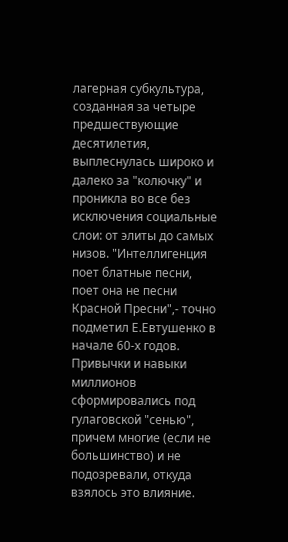лагерная субкультура, созданная за четыре предшествующие десятилетия, выплеснулась широко и далеко за "колючку" и проникла во все без исключения социальные слои: от элиты до самых низов. "Интеллигенция поет блатные песни, поет она не песни Красной Пресни",- точно подметил Е.Евтушенко в начале 60-х годов. Привычки и навыки миллионов сформировались под гулаговской "сенью", причем многие (если не большинство) и не подозревали, откуда взялось это влияние.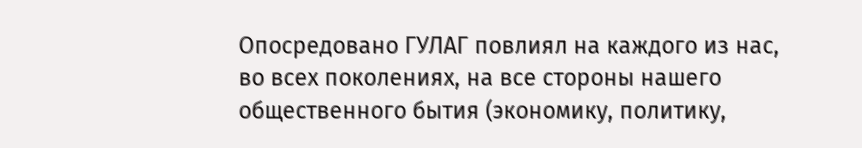Опосредовано ГУЛАГ повлиял на каждого из нас, во всех поколениях, на все стороны нашего общественного бытия (экономику, политику,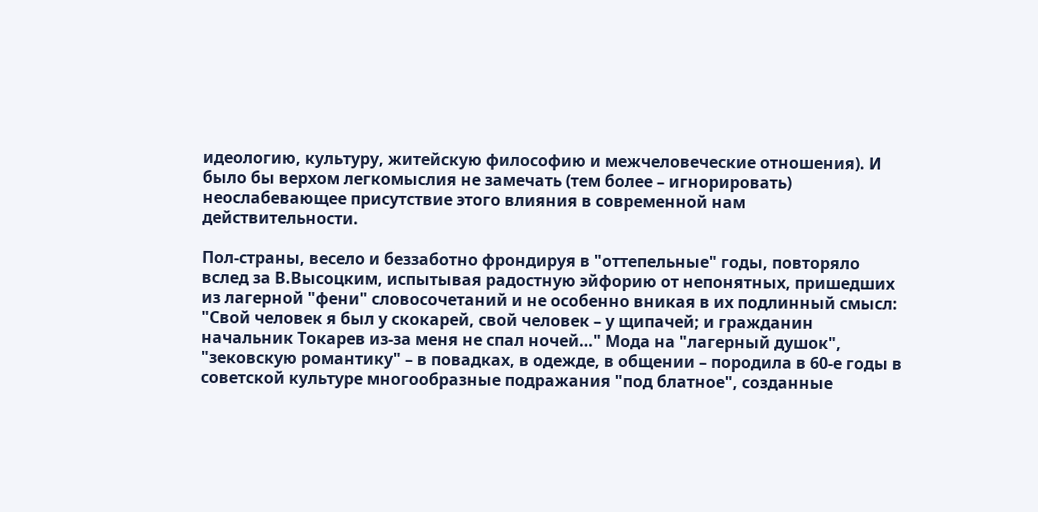идеологию, культуру, житейскую философию и межчеловеческие отношения). И было бы верхом легкомыслия не замечать (тем более – игнорировать) неослабевающее присутствие этого влияния в современной нам действительности.

Пол-страны, весело и беззаботно фрондируя в "оттепельные" годы, повторяло вслед за В.Высоцким, испытывая радостную эйфорию от непонятных, пришедших из лагерной "фени" словосочетаний и не особенно вникая в их подлинный смысл: "Свой человек я был у скокарей, свой человек – у щипачей; и гражданин начальник Токарев из-за меня не спал ночей…" Мода на "лагерный душок", "зековскую романтику" – в повадках, в одежде, в общении – породила в 60-е годы в советской культуре многообразные подражания "под блатное", созданные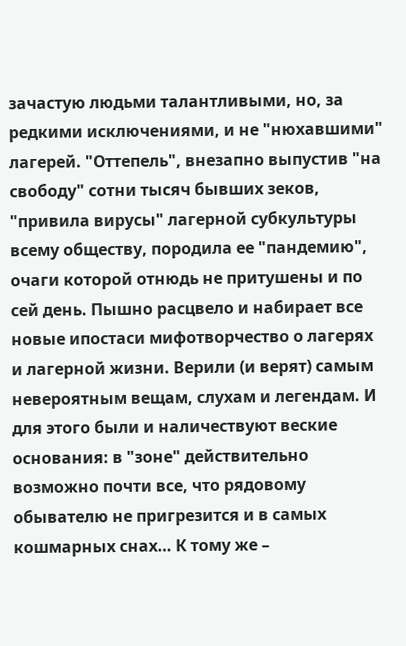зачастую людьми талантливыми, но, за редкими исключениями, и не "нюхавшими" лагерей. "Оттепель", внезапно выпустив "на свободу" сотни тысяч бывших зеков, "привила вирусы" лагерной субкультуры всему обществу, породила ее "пандемию", очаги которой отнюдь не притушены и по сей день. Пышно расцвело и набирает все новые ипостаси мифотворчество о лагерях и лагерной жизни. Верили (и верят) самым невероятным вещам, слухам и легендам. И для этого были и наличествуют веские основания: в "зоне" действительно возможно почти все, что рядовому обывателю не пригрезится и в самых кошмарных снах… К тому же –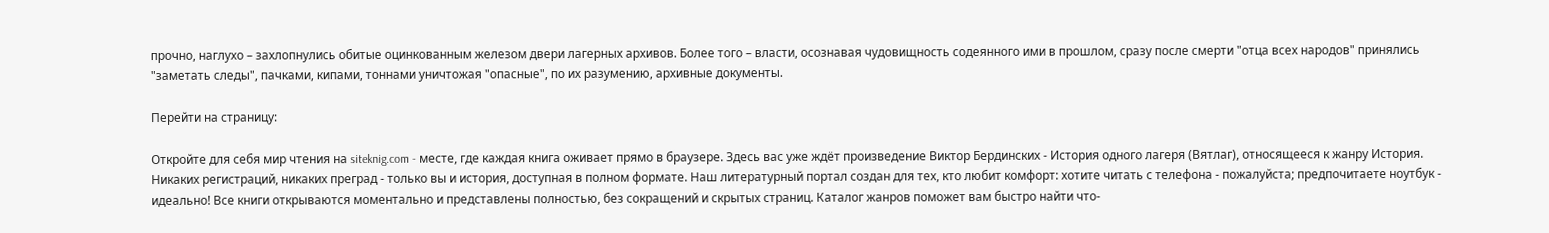прочно, наглухо – захлопнулись обитые оцинкованным железом двери лагерных архивов. Более того – власти, осознавая чудовищность содеянного ими в прошлом, сразу после смерти "отца всех народов" принялись "заметать следы", пачками, кипами, тоннами уничтожая "опасные", по их разумению, архивные документы.

Перейти на страницу:

Откройте для себя мир чтения на siteknig.com - месте, где каждая книга оживает прямо в браузере. Здесь вас уже ждёт произведение Виктор Бердинских - История одного лагеря (Вятлаг), относящееся к жанру История. Никаких регистраций, никаких преград - только вы и история, доступная в полном формате. Наш литературный портал создан для тех, кто любит комфорт: хотите читать с телефона - пожалуйста; предпочитаете ноутбук - идеально! Все книги открываются моментально и представлены полностью, без сокращений и скрытых страниц. Каталог жанров поможет вам быстро найти что-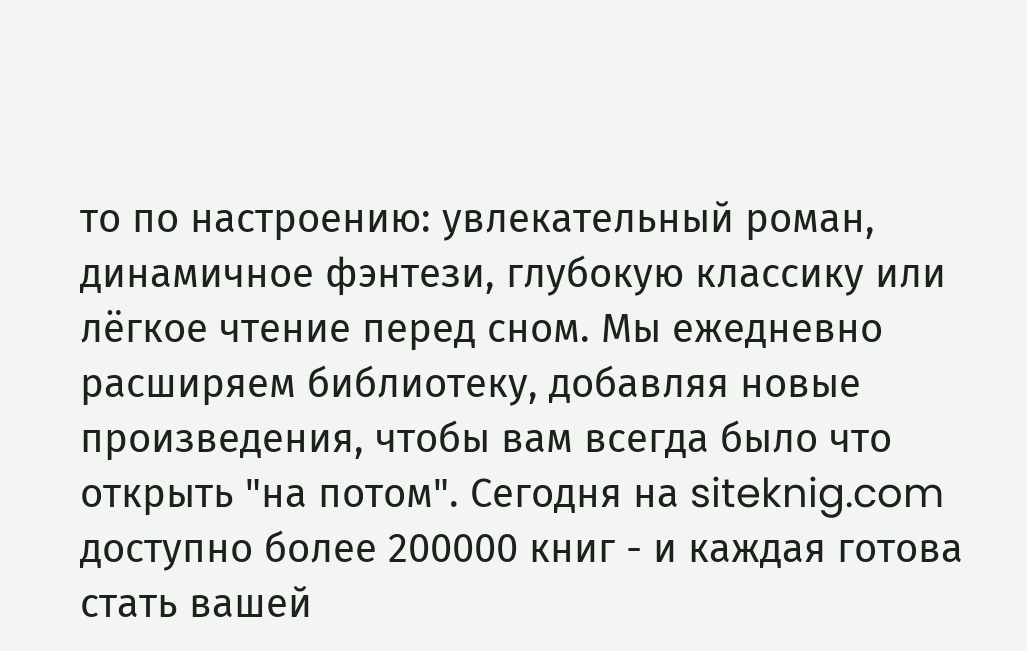то по настроению: увлекательный роман, динамичное фэнтези, глубокую классику или лёгкое чтение перед сном. Мы ежедневно расширяем библиотеку, добавляя новые произведения, чтобы вам всегда было что открыть "на потом". Сегодня на siteknig.com доступно более 200000 книг - и каждая готова стать вашей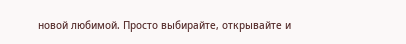новой любимой. Просто выбирайте, открывайте и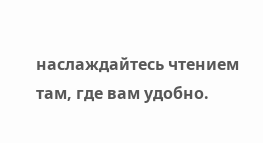наслаждайтесь чтением там, где вам удобно.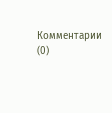Комментарии (0)